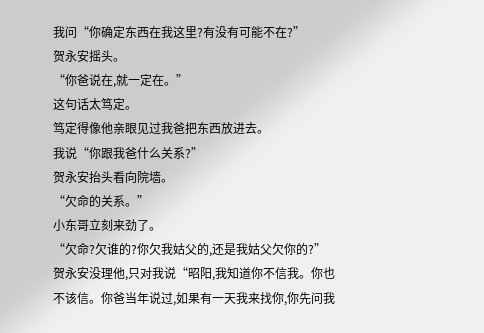我问“你确定东西在我这里?有没有可能不在?”
贺永安摇头。
“你爸说在,就一定在。”
这句话太笃定。
笃定得像他亲眼见过我爸把东西放进去。
我说“你跟我爸什么关系?”
贺永安抬头看向院墙。
“欠命的关系。”
小东哥立刻来劲了。
“欠命?欠谁的?你欠我姑父的,还是我姑父欠你的?”
贺永安没理他,只对我说“昭阳,我知道你不信我。你也不该信。你爸当年说过,如果有一天我来找你,你先问我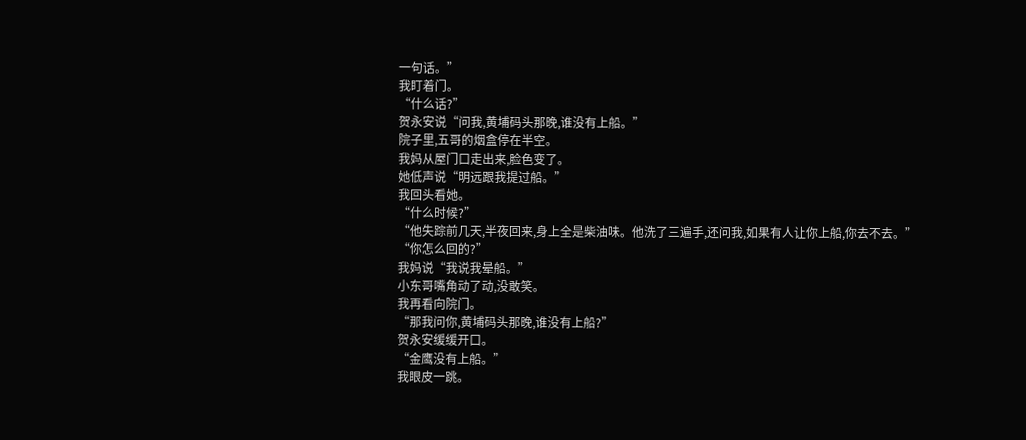一句话。”
我盯着门。
“什么话?”
贺永安说“问我,黄埔码头那晚,谁没有上船。”
院子里,五哥的烟盒停在半空。
我妈从屋门口走出来,脸色变了。
她低声说“明远跟我提过船。”
我回头看她。
“什么时候?”
“他失踪前几天,半夜回来,身上全是柴油味。他洗了三遍手,还问我,如果有人让你上船,你去不去。”
“你怎么回的?”
我妈说“我说我晕船。”
小东哥嘴角动了动,没敢笑。
我再看向院门。
“那我问你,黄埔码头那晚,谁没有上船?”
贺永安缓缓开口。
“金鹰没有上船。”
我眼皮一跳。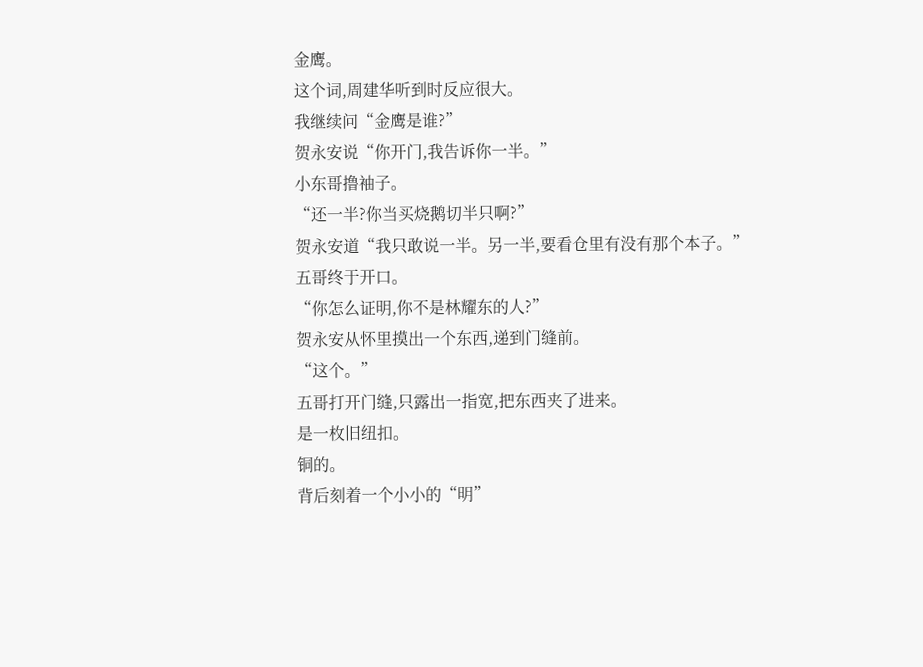金鹰。
这个词,周建华听到时反应很大。
我继续问“金鹰是谁?”
贺永安说“你开门,我告诉你一半。”
小东哥撸袖子。
“还一半?你当买烧鹅切半只啊?”
贺永安道“我只敢说一半。另一半,要看仓里有没有那个本子。”
五哥终于开口。
“你怎么证明,你不是林耀东的人?”
贺永安从怀里摸出一个东西,递到门缝前。
“这个。”
五哥打开门缝,只露出一指宽,把东西夹了进来。
是一枚旧纽扣。
铜的。
背后刻着一个小小的“明”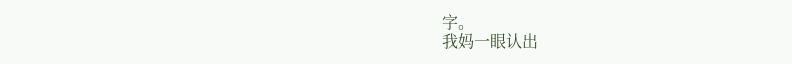字。
我妈一眼认出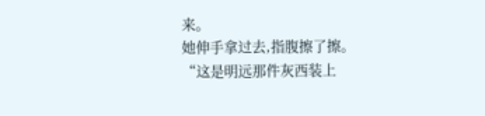来。
她伸手拿过去,指腹擦了擦。
“这是明远那件灰西装上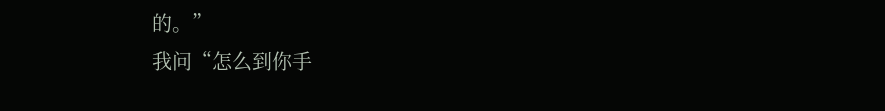的。”
我问“怎么到你手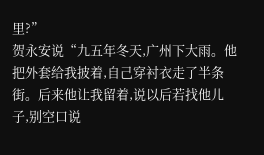里?”
贺永安说“九五年冬天,广州下大雨。他把外套给我披着,自己穿衬衣走了半条街。后来他让我留着,说以后若找他儿子,别空口说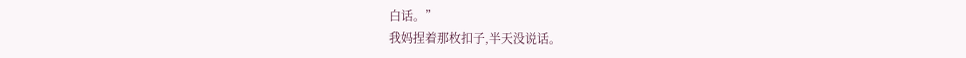白话。”
我妈捏着那枚扣子,半天没说话。